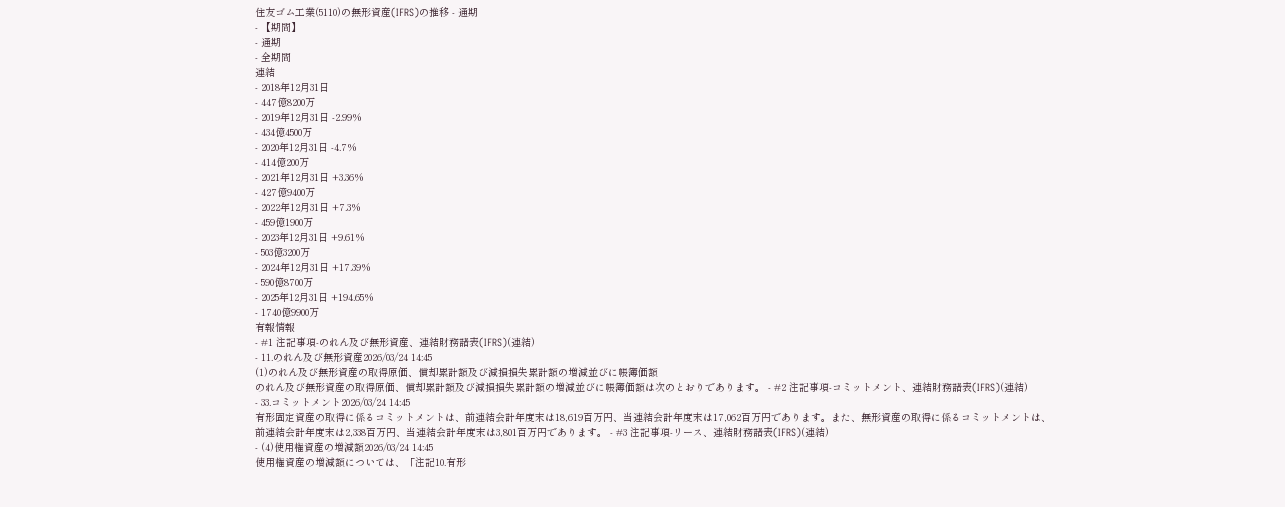住友ゴム工業(5110)の無形資産(IFRS)の推移 - 通期
- 【期間】
- 通期
- 全期間
連結
- 2018年12月31日
- 447億8200万
- 2019年12月31日 -2.99%
- 434億4500万
- 2020年12月31日 -4.7%
- 414億200万
- 2021年12月31日 +3.36%
- 427億9400万
- 2022年12月31日 +7.3%
- 459億1900万
- 2023年12月31日 +9.61%
- 503億3200万
- 2024年12月31日 +17.39%
- 590億8700万
- 2025年12月31日 +194.65%
- 1740億9900万
有報情報
- #1 注記事項-のれん及び無形資産、連結財務諸表(IFRS)(連結)
- 11.のれん及び無形資産2026/03/24 14:45
(1)のれん及び無形資産の取得原価、償却累計額及び減損損失累計額の増減並びに帳簿価額
のれん及び無形資産の取得原価、償却累計額及び減損損失累計額の増減並びに帳簿価額は次のとおりであります。 - #2 注記事項-コミットメント、連結財務諸表(IFRS)(連結)
- 33.コミットメント2026/03/24 14:45
有形固定資産の取得に係るコミットメントは、前連結会計年度末は18,619百万円、当連結会計年度末は17,062百万円であります。また、無形資産の取得に係るコミットメントは、前連結会計年度末は2,338百万円、当連結会計年度末は3,801百万円であります。 - #3 注記事項-リース、連結財務諸表(IFRS)(連結)
- (4)使用権資産の増減額2026/03/24 14:45
使用権資産の増減額については、「注記10.有形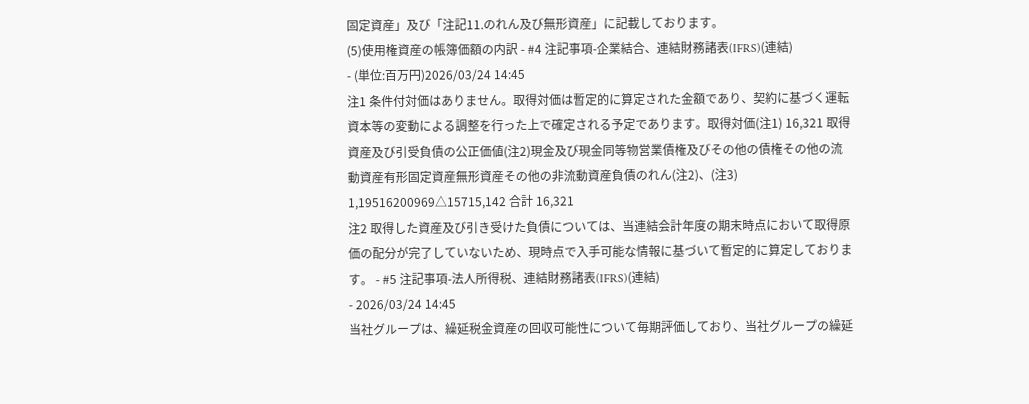固定資産」及び「注記11.のれん及び無形資産」に記載しております。
(5)使用権資産の帳簿価額の内訳 - #4 注記事項-企業結合、連結財務諸表(IFRS)(連結)
- (単位:百万円)2026/03/24 14:45
注1 条件付対価はありません。取得対価は暫定的に算定された金額であり、契約に基づく運転資本等の変動による調整を行った上で確定される予定であります。取得対価(注1) 16,321 取得資産及び引受負債の公正価値(注2)現金及び現金同等物営業債権及びその他の債権その他の流動資産有形固定資産無形資産その他の非流動資産負債のれん(注2)、(注3) 1,19516200969△15715,142 合計 16,321
注2 取得した資産及び引き受けた負債については、当連結会計年度の期末時点において取得原価の配分が完了していないため、現時点で入手可能な情報に基づいて暫定的に算定しております。 - #5 注記事項-法人所得税、連結財務諸表(IFRS)(連結)
- 2026/03/24 14:45
当社グループは、繰延税金資産の回収可能性について毎期評価しており、当社グループの繰延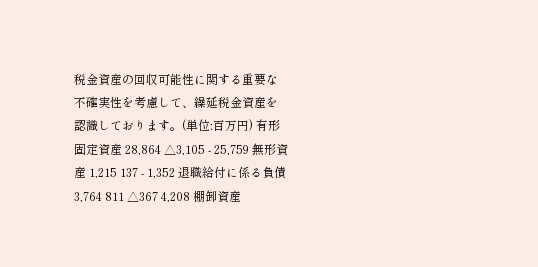税金資産の回収可能性に関する重要な不確実性を考慮して、繰延税金資産を認識しております。(単位:百万円) 有形固定資産 28,864 △3,105 - 25,759 無形資産 1,215 137 - 1,352 退職給付に係る負債 3,764 811 △367 4,208 棚卸資産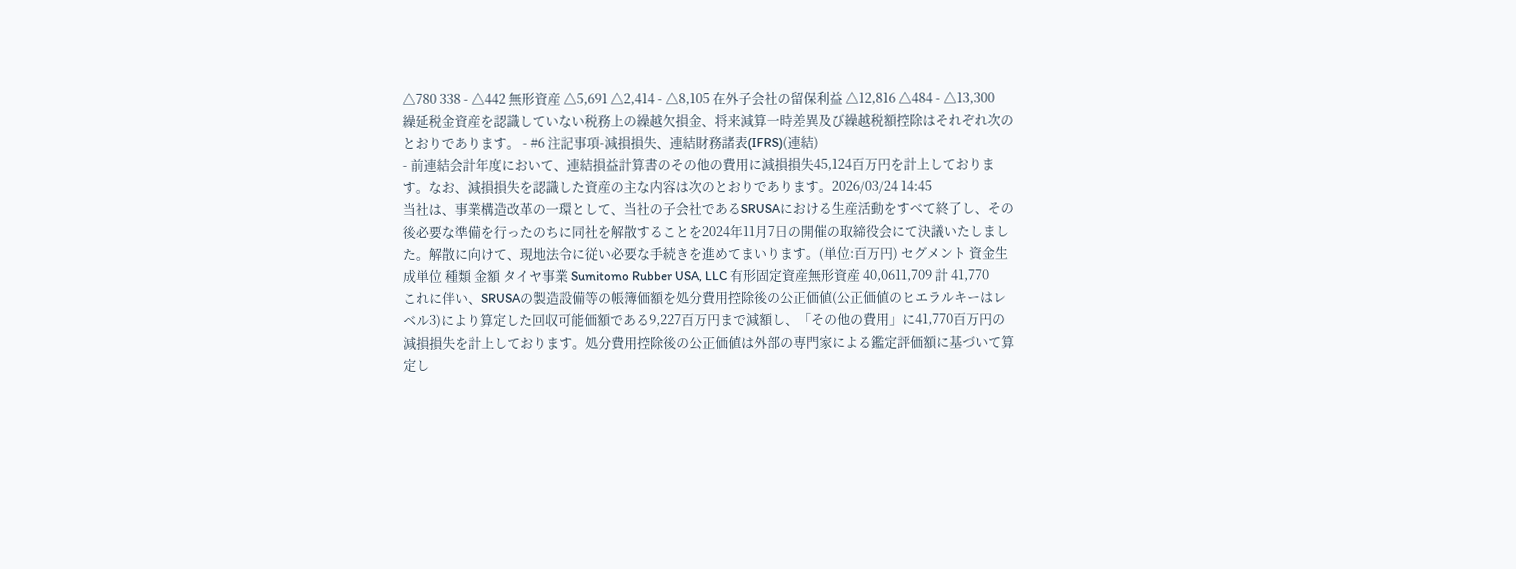△780 338 - △442 無形資産 △5,691 △2,414 - △8,105 在外子会社の留保利益 △12,816 △484 - △13,300
繰延税金資産を認識していない税務上の繰越欠損金、将来減算一時差異及び繰越税額控除はそれぞれ次のとおりであります。 - #6 注記事項-減損損失、連結財務諸表(IFRS)(連結)
- 前連結会計年度において、連結損益計算書のその他の費用に減損損失45,124百万円を計上しております。なお、減損損失を認識した資産の主な内容は次のとおりであります。2026/03/24 14:45
当社は、事業構造改革の一環として、当社の子会社であるSRUSAにおける生産活動をすべて終了し、その後必要な準備を行ったのちに同社を解散することを2024年11月7日の開催の取締役会にて決議いたしました。解散に向けて、現地法令に従い必要な手続きを進めてまいります。(単位:百万円) セグメント 資金生成単位 種類 金額 タイヤ事業 Sumitomo Rubber USA, LLC 有形固定資産無形資産 40,0611,709 計 41,770
これに伴い、SRUSAの製造設備等の帳簿価額を処分費用控除後の公正価値(公正価値のヒエラルキーはレベル3)により算定した回収可能価額である9,227百万円まで減額し、「その他の費用」に41,770百万円の減損損失を計上しております。処分費用控除後の公正価値は外部の専門家による鑑定評価額に基づいて算定し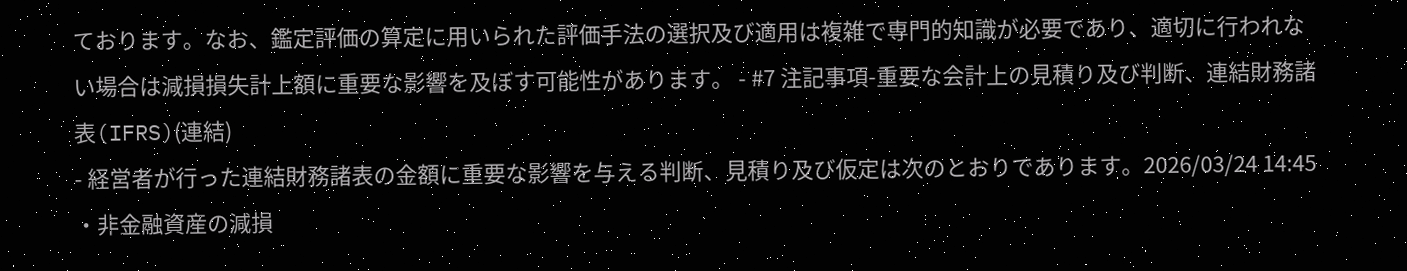ております。なお、鑑定評価の算定に用いられた評価手法の選択及び適用は複雑で専門的知識が必要であり、適切に行われない場合は減損損失計上額に重要な影響を及ぼす可能性があります。 - #7 注記事項-重要な会計上の見積り及び判断、連結財務諸表(IFRS)(連結)
- 経営者が行った連結財務諸表の金額に重要な影響を与える判断、見積り及び仮定は次のとおりであります。2026/03/24 14:45
・非金融資産の減損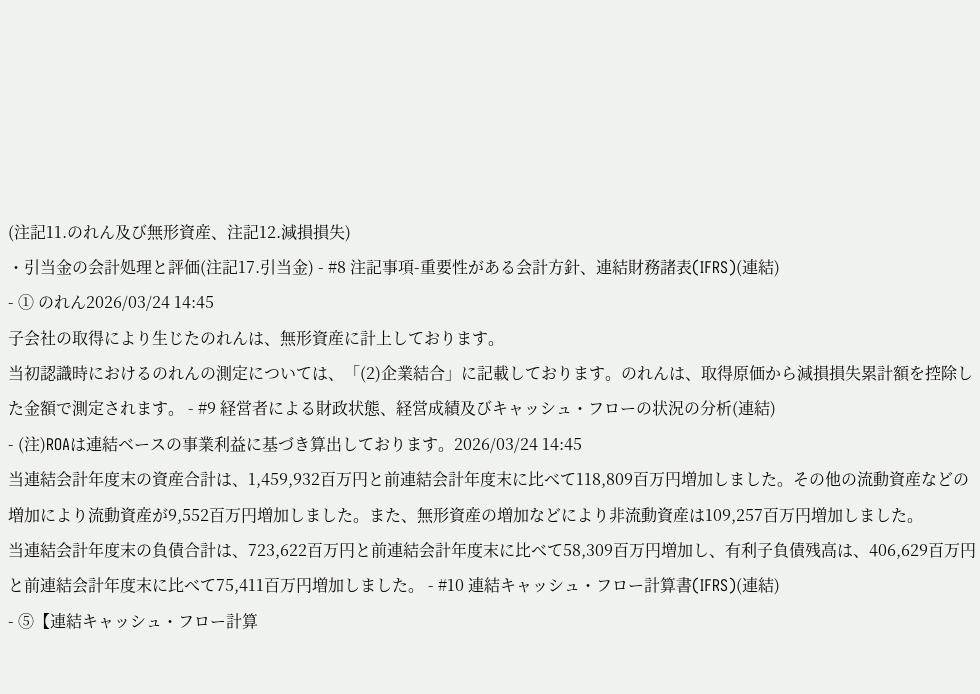(注記11.のれん及び無形資産、注記12.減損損失)
・引当金の会計処理と評価(注記17.引当金) - #8 注記事項-重要性がある会計方針、連結財務諸表(IFRS)(連結)
- ① のれん2026/03/24 14:45
子会社の取得により生じたのれんは、無形資産に計上しております。
当初認識時におけるのれんの測定については、「(2)企業結合」に記載しております。のれんは、取得原価から減損損失累計額を控除した金額で測定されます。 - #9 経営者による財政状態、経営成績及びキャッシュ・フローの状況の分析(連結)
- (注)ROAは連結ベースの事業利益に基づき算出しております。2026/03/24 14:45
当連結会計年度末の資産合計は、1,459,932百万円と前連結会計年度末に比べて118,809百万円増加しました。その他の流動資産などの増加により流動資産が9,552百万円増加しました。また、無形資産の増加などにより非流動資産は109,257百万円増加しました。
当連結会計年度末の負債合計は、723,622百万円と前連結会計年度末に比べて58,309百万円増加し、有利子負債残高は、406,629百万円と前連結会計年度末に比べて75,411百万円増加しました。 - #10 連結キャッシュ・フロー計算書(IFRS)(連結)
- ⑤【連結キャッシュ・フロー計算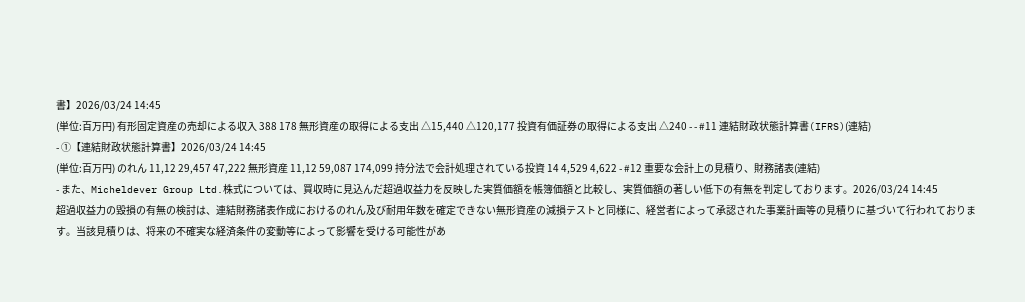書】2026/03/24 14:45
(単位:百万円) 有形固定資産の売却による収入 388 178 無形資産の取得による支出 △15,440 △120,177 投資有価証券の取得による支出 △240 - - #11 連結財政状態計算書(IFRS)(連結)
- ①【連結財政状態計算書】2026/03/24 14:45
(単位:百万円) のれん 11,12 29,457 47,222 無形資産 11,12 59,087 174,099 持分法で会計処理されている投資 14 4,529 4,622 - #12 重要な会計上の見積り、財務諸表(連結)
- また、Micheldever Group Ltd.株式については、買収時に見込んだ超過収益力を反映した実質価額を帳簿価額と比較し、実質価額の著しい低下の有無を判定しております。2026/03/24 14:45
超過収益力の毀損の有無の検討は、連結財務諸表作成におけるのれん及び耐用年数を確定できない無形資産の減損テストと同様に、経営者によって承認された事業計画等の見積りに基づいて行われております。当該見積りは、将来の不確実な経済条件の変動等によって影響を受ける可能性があ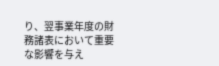り、翌事業年度の財務諸表において重要な影響を与え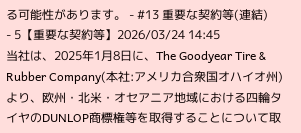る可能性があります。 - #13 重要な契約等(連結)
- 5【重要な契約等】2026/03/24 14:45
当社は、2025年1月8日に、The Goodyear Tire & Rubber Company(本社:アメリカ合衆国オハイオ州)より、欧州・北米・オセアニア地域における四輪タイヤのDUNLOP商標権等を取得することについて取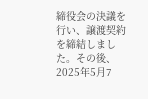締役会の決議を行い、譲渡契約を締結しました。その後、2025年5月7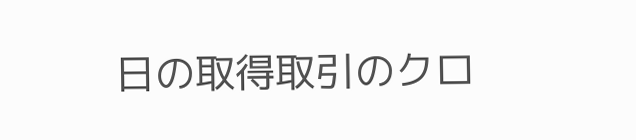日の取得取引のクロ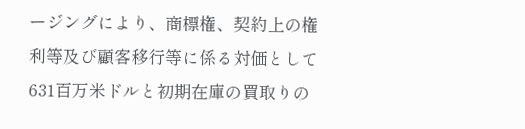ージングにより、商標権、契約上の権利等及び顧客移行等に係る対価として631百万米ドルと初期在庫の買取りの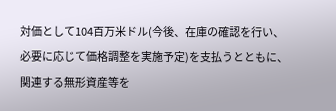対価として104百万米ドル(今後、在庫の確認を行い、必要に応じて価格調整を実施予定)を支払うとともに、関連する無形資産等を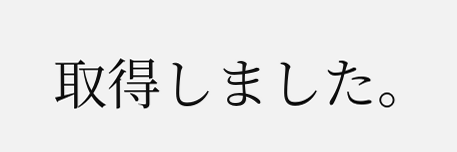取得しました。